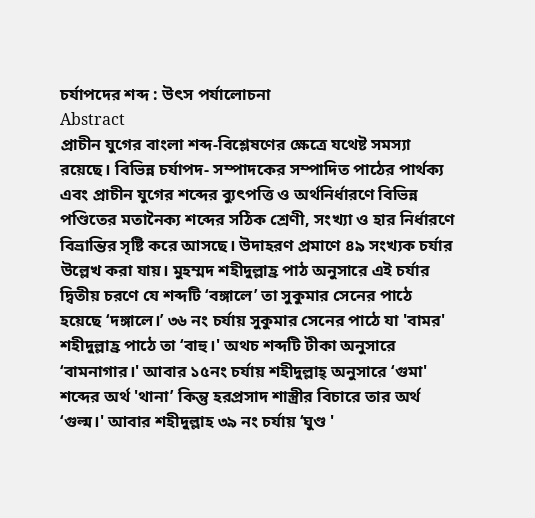চর্যাপদের শব্দ : উৎস পর্যালোচনা
Abstract
প্রাচীন যুগের বাংলা শব্দ-বিশ্লেষণের ক্ষেত্রে যথেষ্ট সমস্যা রয়েছে। বিভিন্ন চর্যাপদ- সম্পাদকের সম্পাদিত পাঠের পার্থক্য এবং প্রাচীন যুগের শব্দের ব্যুৎপত্তি ও অর্থনির্ধারণে বিভিন্ন পণ্ডিতের মতানৈক্য শব্দের সঠিক শ্রেণী, সংখ্যা ও হার নির্ধারণে বিভ্রান্তির সৃষ্টি করে আসছে। উদাহরণ প্রমাণে ৪৯ সংখ্যক চর্যার উল্লেখ করা যায়। মুহম্মদ শহীদুল্লাহ্র পাঠ অনুসারে এই চর্যার দ্বিতীয় চরণে যে শব্দটি ‘বঙ্গালে’ তা সুকুমার সেনের পাঠে হয়েছে ‘দঙ্গালে।’ ৩৬ নং চর্যায় সুকুমার সেনের পাঠে যা 'বামর' শহীদুল্লাহ্র পাঠে তা ‘বাহু।' অথচ শব্দটি টীকা অনুসারে ‘বামনাগার।' আবার ১৫নং চর্যায় শহীদুল্লাহ্ অনুসারে ‘গুমা' শব্দের অর্থ 'থানা’ কিন্তু হরপ্রসাদ শাস্ত্রীর বিচারে তার অর্থ ‘গুল্ম।' আবার শহীদুল্লাহ ৩৯ নং চর্যায় ‘ঘুণ্ড '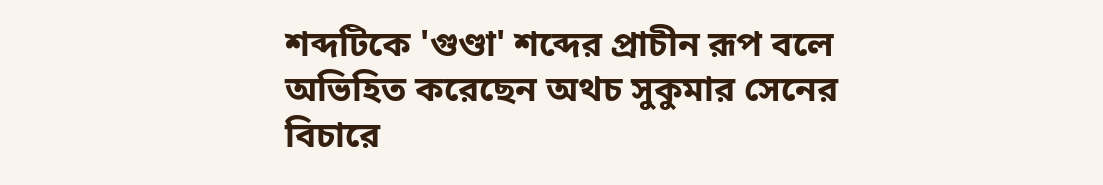শব্দটিকে 'গুণ্ডা' শব্দের প্রাচীন রূপ বলে অভিহিত করেছেন অথচ সুকুমার সেনের বিচারে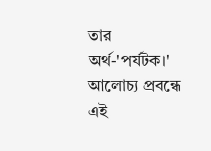তার অর্থ-'পর্যটক।' আলোচ্য প্রবন্ধে এই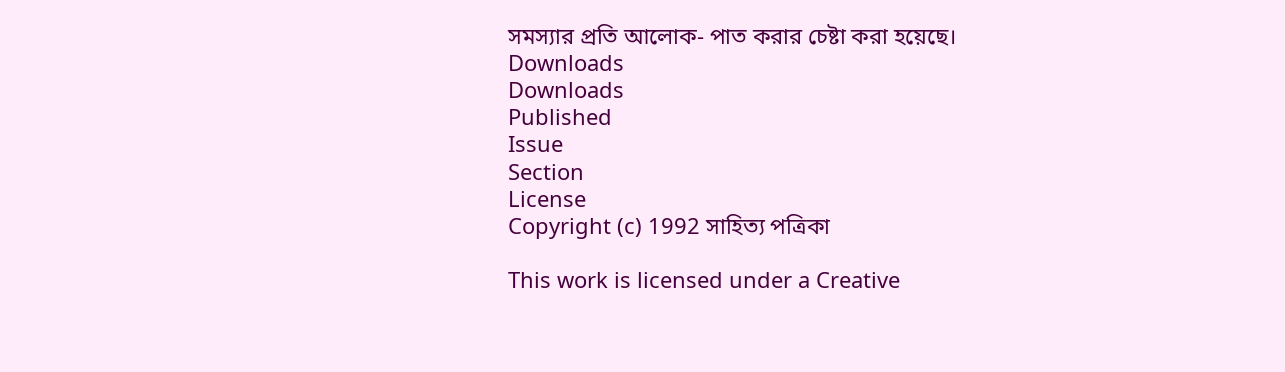সমস্যার প্রতি আলোক- পাত করার চেষ্টা করা হয়েছে।
Downloads
Downloads
Published
Issue
Section
License
Copyright (c) 1992 সাহিত্য পত্রিকা

This work is licensed under a Creative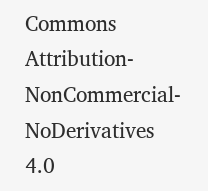Commons Attribution-NonCommercial-NoDerivatives 4.0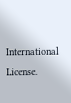International License.